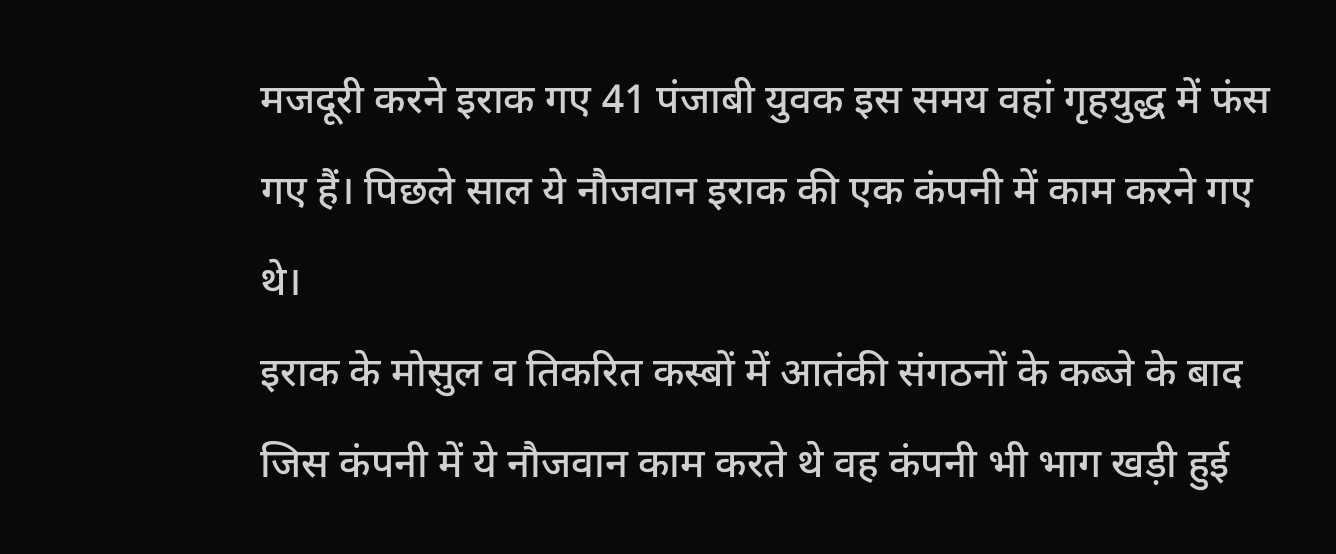मजदूरी करने इराक गए 41 पंजाबी युवक इस समय वहां गृहयुद्ध में फंस गए हैं। पिछले साल ये नौजवान इराक की एक कंपनी में काम करने गए थे।
इराक के मोसुल व तिकरित कस्बों में आतंकी संगठनों के कब्जे के बाद जिस कंपनी में ये नौजवान काम करते थे वह कंपनी भी भाग खड़ी हुई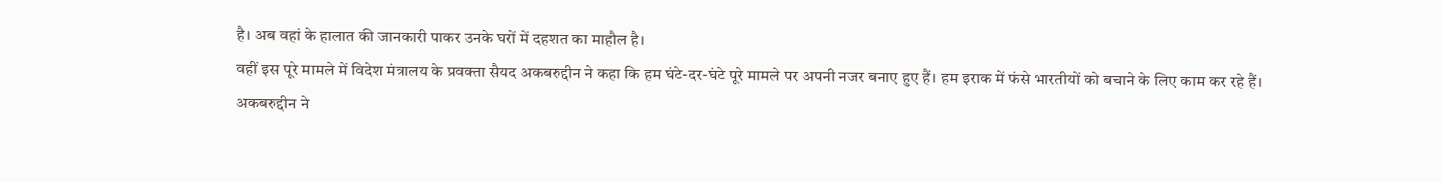है। अब वहां के हालात की जानकारी पाकर उनके घरों में दहशत का माहौल है।
वहीं इस पूरे मामले में विदेश मंत्रालय के प्रवक्ता सैयद अकबरुद्दीन ने कहा कि हम घंटे-दर-घंटे पूरे मामले पर अपनी नजर बनाए हुए हैं। हम इराक में फंसे भारतीयों को बचाने के लिए काम कर रहे हैं।
अकबरुद्दीन ने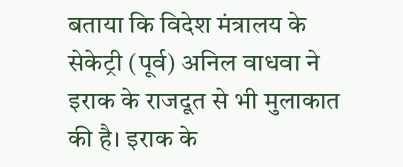बताया कि विदेश मंत्रालय के सेकेट्री (पूर्व) अनिल वाधवा ने इराक के राजदूत से भी मुलाकात की है। इराक के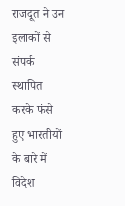राजदूत ने उन इलाकों से संपर्क स्थापित करके फंसे हुए भारतीयों के बारे में विदेश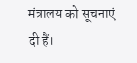मंत्रालय को सूचनाएं दी हैं।